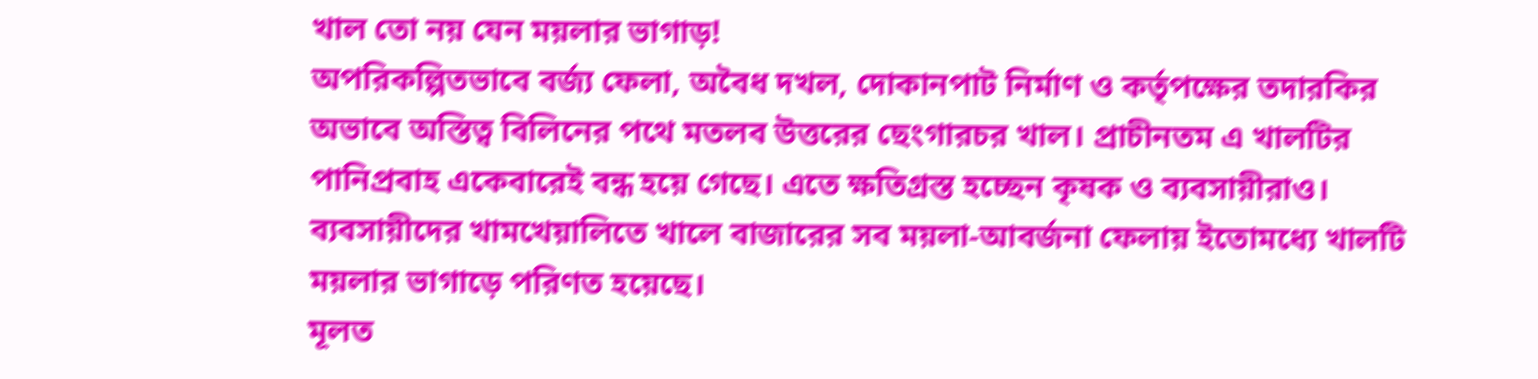খাল তো নয় যেন ময়লার ভাগাড়!
অপরিকল্পিতভাবে বর্জ্য ফেলা, অবৈধ দখল, দোকানপাট নির্মাণ ও কর্তৃপক্ষের তদারকির অভাবে অস্তিত্ব বিলিনের পথে মতলব উত্তরের ছেংগারচর খাল। প্রাচীনতম এ খালটির পানিপ্রবাহ একেবারেই বন্ধ হয়ে গেছে। এতে ক্ষতিগ্রস্ত হচ্ছেন কৃষক ও ব্যবসায়ীরাও। ব্যবসায়ীদের খামখেয়ালিতে খালে বাজারের সব ময়লা-আবর্জনা ফেলায় ইতোমধ্যে খালটি ময়লার ভাগাড়ে পরিণত হয়েছে।
মূলত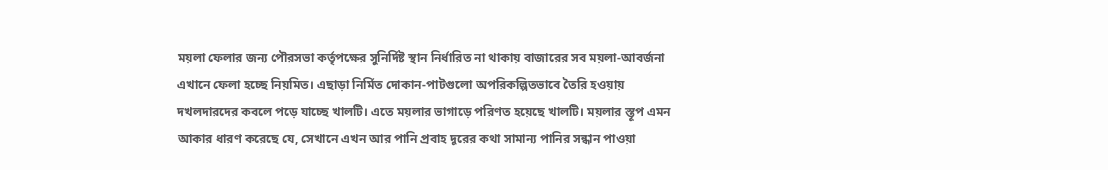ময়লা ফেলার জন্য পৌরসভা কর্তৃপক্ষের সুনির্দিষ্ট স্থান নির্ধারিত না থাকায় বাজারের সব ময়লা-আবর্জনা এখানে ফেলা হচ্ছে নিয়মিত। এছাড়া নির্মিত দোকান-পাটগুলো অপরিকল্পিতভাবে তৈরি হওয়ায় দখলদারদের কবলে পড়ে যাচ্ছে খালটি। এতে ময়লার ভাগাড়ে পরিণত হয়েছে খালটি। ময়লার স্তূপ এমন আকার ধারণ করেছে যে, সেখানে এখন আর পানি প্রবাহ দূরের কথা সামান্য পানির সন্ধান পাওয়া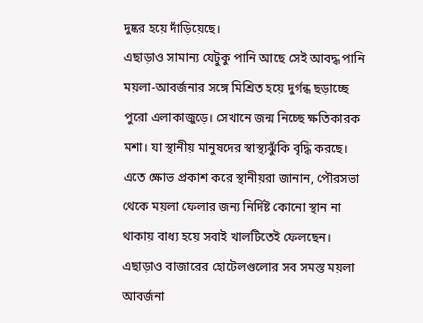দুষ্কর হয়ে দাঁড়িয়েছে।
এছাড়াও সামান্য যেটুকু পানি আছে সেই আবদ্ধ পানি ময়লা-আবর্জনার সঙ্গে মিশ্রিত হয়ে দুর্গন্ধ ছড়াচ্ছে পুরো এলাকাজুড়ে। সেখানে জন্ম নিচ্ছে ক্ষতিকারক মশা। যা স্থানীয় মানুষদের স্বাস্থ্যঝুঁকি বৃদ্ধি করছে।
এতে ক্ষোভ প্রকাশ করে স্থানীয়রা জানান, পৌরসভা থেকে ময়লা ফেলার জন্য নির্দিষ্ট কোনো স্থান না থাকায় বাধ্য হয়ে সবাই খালটিতেই ফেলছেন।
এছাড়াও বাজারের হোটেলগুলোর সব সমস্ত ময়লা আবর্জনা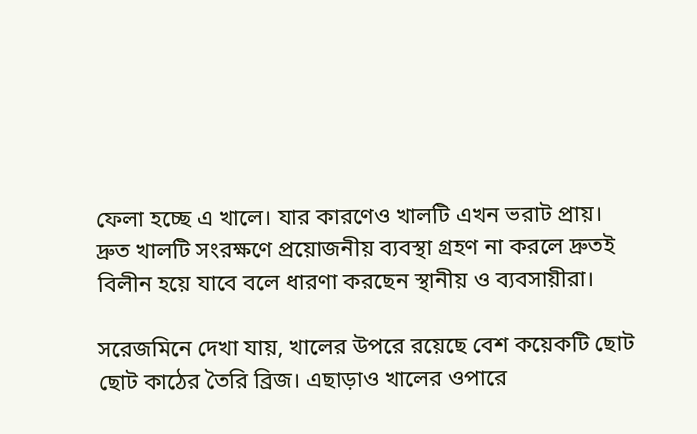ফেলা হচ্ছে এ খালে। যার কারণেও খালটি এখন ভরাট প্রায়। দ্রুত খালটি সংরক্ষণে প্রয়োজনীয় ব্যবস্থা গ্রহণ না করলে দ্রুতই বিলীন হয়ে যাবে বলে ধারণা করছেন স্থানীয় ও ব্যবসায়ীরা।

সরেজমিনে দেখা যায়, খালের উপরে রয়েছে বেশ কয়েকটি ছোট ছোট কাঠের তৈরি ব্রিজ। এছাড়াও খালের ওপারে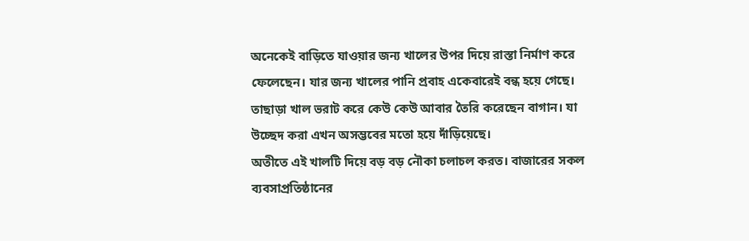অনেকেই বাড়িতে যাওয়ার জন্য খালের উপর দিয়ে রাস্তা নির্মাণ করে ফেলেছেন। যার জন্য খালের পানি প্রবাহ একেবারেই বন্ধ হয়ে গেছে। তাছাড়া খাল ভরাট করে কেউ কেউ আবার তৈরি করেছেন বাগান। যা উচ্ছেদ করা এখন অসম্ভবের মতো হয়ে দাঁড়িয়েছে।
অতীতে এই খালটি দিয়ে বড় বড় নৌকা চলাচল করত। বাজারের সকল ব্যবসাপ্রতিষ্ঠানের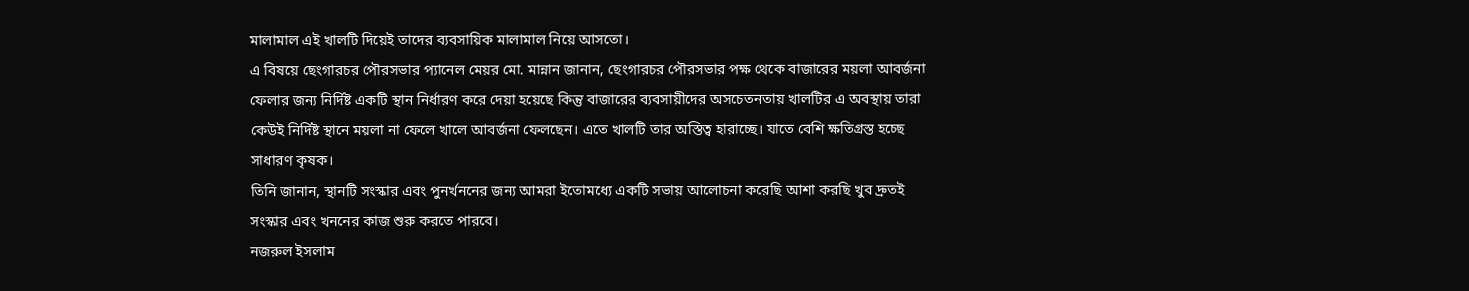মালামাল এই খালটি দিয়েই তাদের ব্যবসায়িক মালামাল নিয়ে আসতো।
এ বিষয়ে ছেংগারচর পৌরসভার প্যানেল মেয়র মো. মান্নান জানান, ছেংগারচর পৌরসভার পক্ষ থেকে বাজারের ময়লা আবর্জনা ফেলার জন্য নির্দিষ্ট একটি স্থান নির্ধারণ করে দেয়া হয়েছে কিন্তু বাজারের ব্যবসায়ীদের অসচেতনতায় খালটির এ অবস্থায় তারা কেউই নির্দিষ্ট স্থানে ময়লা না ফেলে খালে আবর্জনা ফেলছেন। এতে খালটি তার অস্তিত্ব হারাচ্ছে। যাতে বেশি ক্ষতিগ্রস্ত হচ্ছে সাধারণ কৃষক।
তিনি জানান, স্থানটি সংস্কার এবং পুনর্খননের জন্য আমরা ইতোমধ্যে একটি সভায় আলোচনা করেছি আশা করছি খুব দ্রুতই সংস্কার এবং খননের কাজ শুরু করতে পারবে।
নজরুল ইসলাম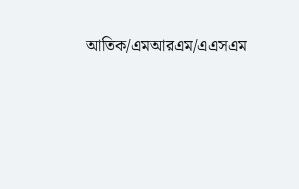আতিক/এমআরএম/এএসএম